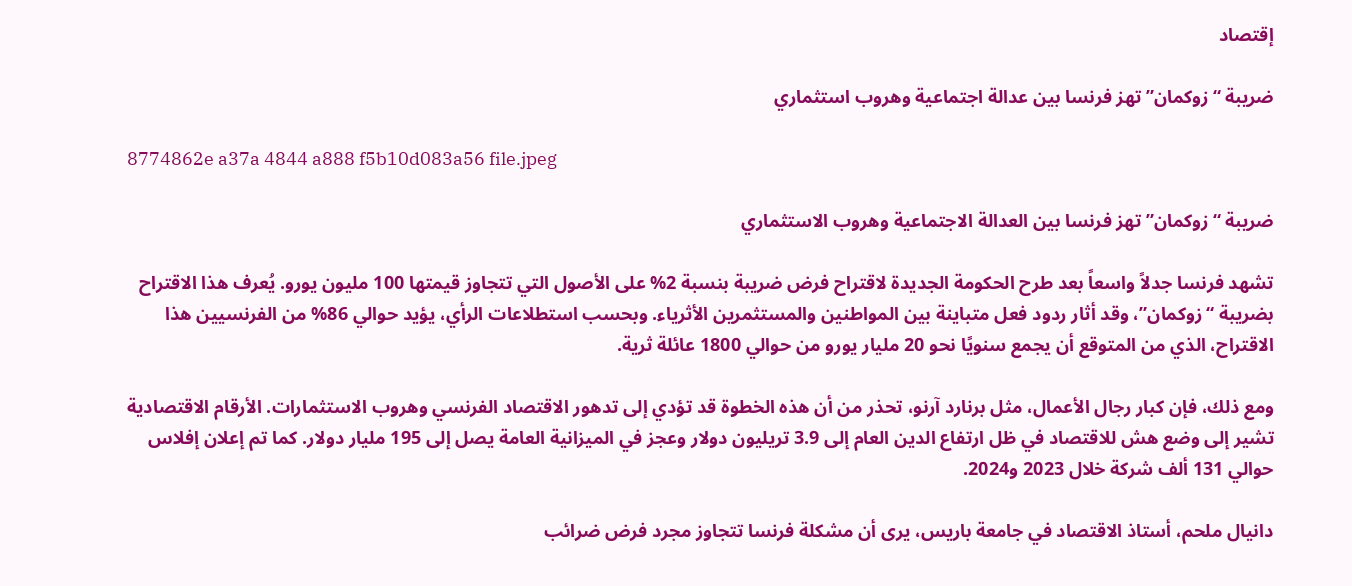إقتصاد

ضريبة “زوكمان” تهز فرنسا بين عدالة اجتماعية وهروب استثماري

8774862e a37a 4844 a888 f5b10d083a56 file.jpeg

ضريبة “زوكمان” تهز فرنسا بين العدالة الاجتماعية وهروب الاستثماري

تشهد فرنسا جدلاً واسعاً بعد طرح الحكومة الجديدة لاقتراح فرض ضريبة بنسبة 2% على الأصول التي تتجاوز قيمتها 100 مليون يورو. يُعرف هذا الاقتراح بضريبة “زوكمان”، وقد أثار ردود فعل متباينة بين المواطنين والمستثمرين الأثرياء. وبحسب استطلاعات الرأي، يؤيد حوالي 86% من الفرنسيين هذا الاقتراح، الذي من المتوقع أن يجمع سنويًا نحو 20 مليار يورو من حوالي 1800 عائلة ثرية.

ومع ذلك، فإن كبار رجال الأعمال، مثل برنارد آرنو، تحذر من أن هذه الخطوة قد تؤدي إلى تدهور الاقتصاد الفرنسي وهروب الاستثمارات. الأرقام الاقتصادية تشير إلى وضع هش للاقتصاد في ظل ارتفاع الدين العام إلى 3.9 تريليون دولار وعجز في الميزانية العامة يصل إلى 195 مليار دولار. كما تم إعلان إفلاس حوالي 131 ألف شركة خلال 2023 و2024.

دانيال ملحم، أستاذ الاقتصاد في جامعة باريس، يرى أن مشكلة فرنسا تتجاوز مجرد فرض ضرائب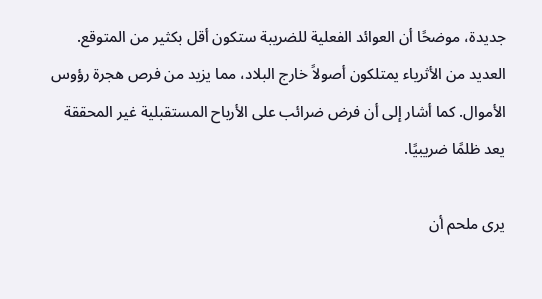جديدة، موضحًا أن العوائد الفعلية للضريبة ستكون أقل بكثير من المتوقع. العديد من الأثرياء يمتلكون أصولاً خارج البلاد، مما يزيد من فرص هجرة رؤوس الأموال. كما أشار إلى أن فرض ضرائب على الأرباح المستقبلية غير المحققة يعد ظلمًا ضريبيًا.

يرى ملحم أن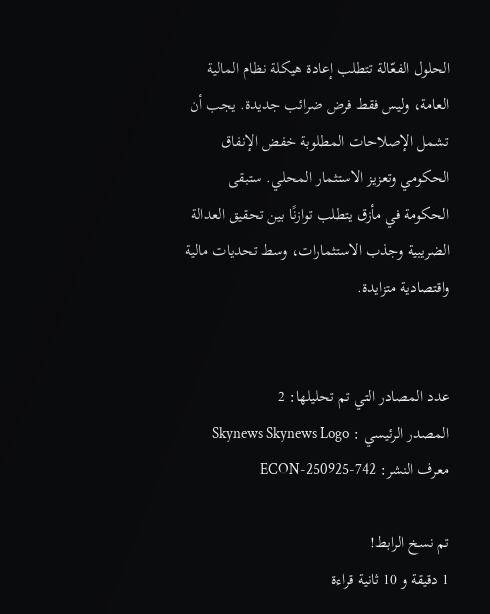الحلول الفعّالة تتطلب إعادة هيكلة نظام المالية العامة، وليس فقط فرض ضرائب جديدة. يجب أن تشمل الإصلاحات المطلوبة خفض الإنفاق الحكومي وتعزيز الاستثمار المحلي. ستبقى الحكومة في مأزق يتطلب توازنًا بين تحقيق العدالة الضريبية وجذب الاستثمارات، وسط تحديات مالية واقتصادية متزايدة.


عدد المصادر التي تم تحليلها: 2
المصدر الرئيسي : Skynews Skynews Logo
معرف النشر: ECON-250925-742

تم نسخ الرابط!
1 دقيقة و 10 ثانية قراءة